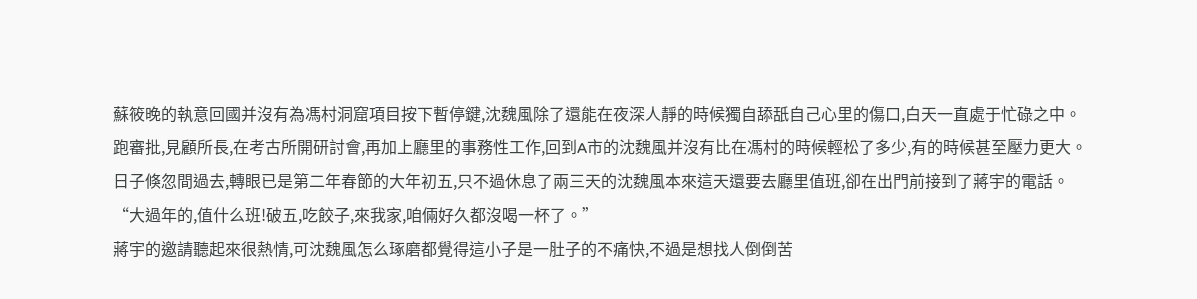蘇筱晚的執意回國并沒有為馮村洞窟項目按下暫停鍵,沈魏風除了還能在夜深人靜的時候獨自舔舐自己心里的傷口,白天一直處于忙碌之中。
跑審批,見顧所長,在考古所開研討會,再加上廳里的事務性工作,回到A市的沈魏風并沒有比在馮村的時候輕松了多少,有的時候甚至壓力更大。
日子倏忽間過去,轉眼已是第二年春節的大年初五,只不過休息了兩三天的沈魏風本來這天還要去廳里值班,卻在出門前接到了蔣宇的電話。
“大過年的,值什么班!破五,吃餃子,來我家,咱倆好久都沒喝一杯了。”
蔣宇的邀請聽起來很熱情,可沈魏風怎么琢磨都覺得這小子是一肚子的不痛快,不過是想找人倒倒苦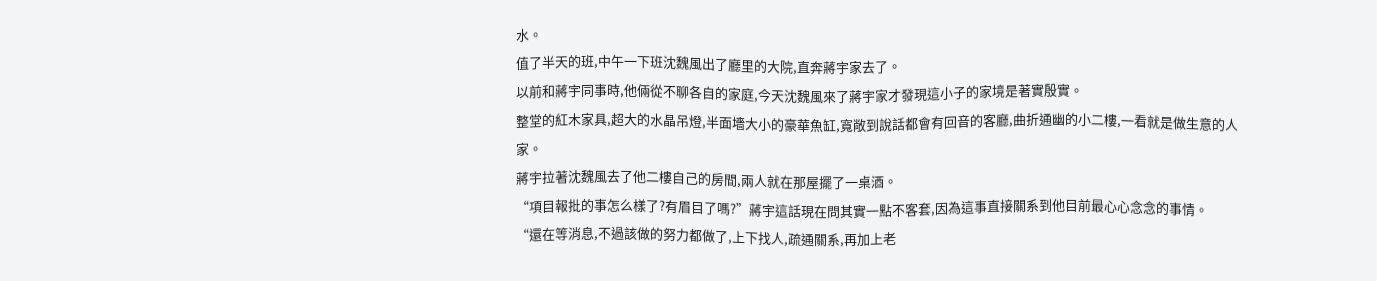水。
值了半天的班,中午一下班沈魏風出了廳里的大院,直奔蔣宇家去了。
以前和蔣宇同事時,他倆從不聊各自的家庭,今天沈魏風來了蔣宇家才發現這小子的家境是著實殷實。
整堂的紅木家具,超大的水晶吊燈,半面墻大小的豪華魚缸,寬敞到說話都會有回音的客廳,曲折通幽的小二樓,一看就是做生意的人家。
蔣宇拉著沈魏風去了他二樓自己的房間,兩人就在那屋擺了一桌酒。
“項目報批的事怎么樣了?有眉目了嗎?”蔣宇這話現在問其實一點不客套,因為這事直接關系到他目前最心心念念的事情。
“還在等消息,不過該做的努力都做了,上下找人,疏通關系,再加上老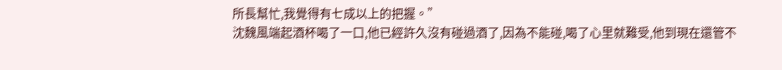所長幫忙,我覺得有七成以上的把握。”
沈魏風端起酒杯喝了一口,他已經許久沒有碰過酒了,因為不能碰,喝了心里就難受,他到現在還管不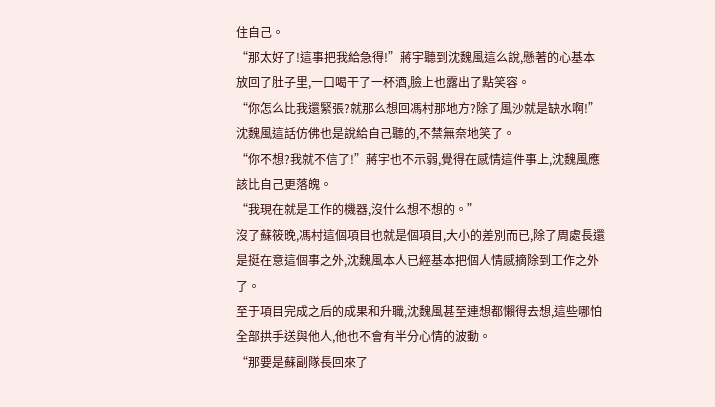住自己。
“那太好了!這事把我給急得!”蔣宇聽到沈魏風這么說,懸著的心基本放回了肚子里,一口喝干了一杯酒,臉上也露出了點笑容。
“你怎么比我還緊張?就那么想回馮村那地方?除了風沙就是缺水啊!”
沈魏風這話仿佛也是說給自己聽的,不禁無奈地笑了。
“你不想?我就不信了!”蔣宇也不示弱,覺得在感情這件事上,沈魏風應該比自己更落魄。
“我現在就是工作的機器,沒什么想不想的。”
沒了蘇筱晚,馮村這個項目也就是個項目,大小的差別而已,除了周處長還是挺在意這個事之外,沈魏風本人已經基本把個人情感摘除到工作之外了。
至于項目完成之后的成果和升職,沈魏風甚至連想都懶得去想,這些哪怕全部拱手送與他人,他也不會有半分心情的波動。
“那要是蘇副隊長回來了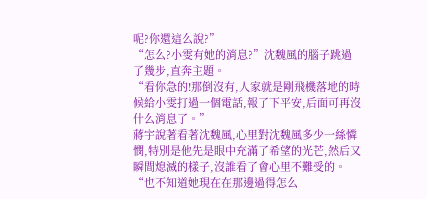呢?你還這么說?”
“怎么?小雯有她的消息?”沈魏風的腦子跳過了幾步,直奔主題。
“看你急的!那倒沒有,人家就是剛飛機落地的時候給小雯打過一個電話,報了下平安,后面可再沒什么消息了。”
蔣宇說著看著沈魏風,心里對沈魏風多少一絲憐憫,特別是他先是眼中充滿了希望的光芒,然后又瞬間熄滅的樣子,沒誰看了會心里不難受的。
“也不知道她現在在那邊過得怎么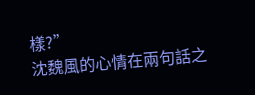樣?”
沈魏風的心情在兩句話之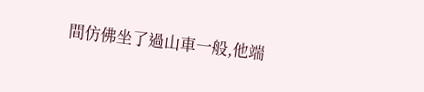間仿佛坐了過山車一般,他端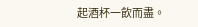起酒杯一飲而盡。